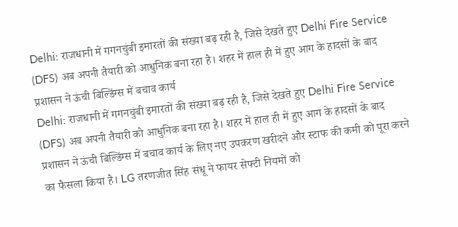Delhi: राजधानी में गगनचुंबी इमारतों की संख्या बढ़ रही है, जिसे देखते हुए Delhi Fire Service (DFS) अब अपनी तैयारी को आधुनिक बना रहा है। शहर में हाल ही में हुए आग के हादसों के बाद प्रशासन ने ऊंची बिल्डिंग्स में बचाव कार्य
Delhi: राजधानी में गगनचुंबी इमारतों की संख्या बढ़ रही है, जिसे देखते हुए Delhi Fire Service (DFS) अब अपनी तैयारी को आधुनिक बना रहा है। शहर में हाल ही में हुए आग के हादसों के बाद प्रशासन ने ऊंची बिल्डिंग्स में बचाव कार्य के लिए नए उपकरण खरीदने और स्टाफ की कमी को पूरा करने का फैसला किया है। LG तरणजीत सिंह संधू ने फायर सेफ्टी नियमों को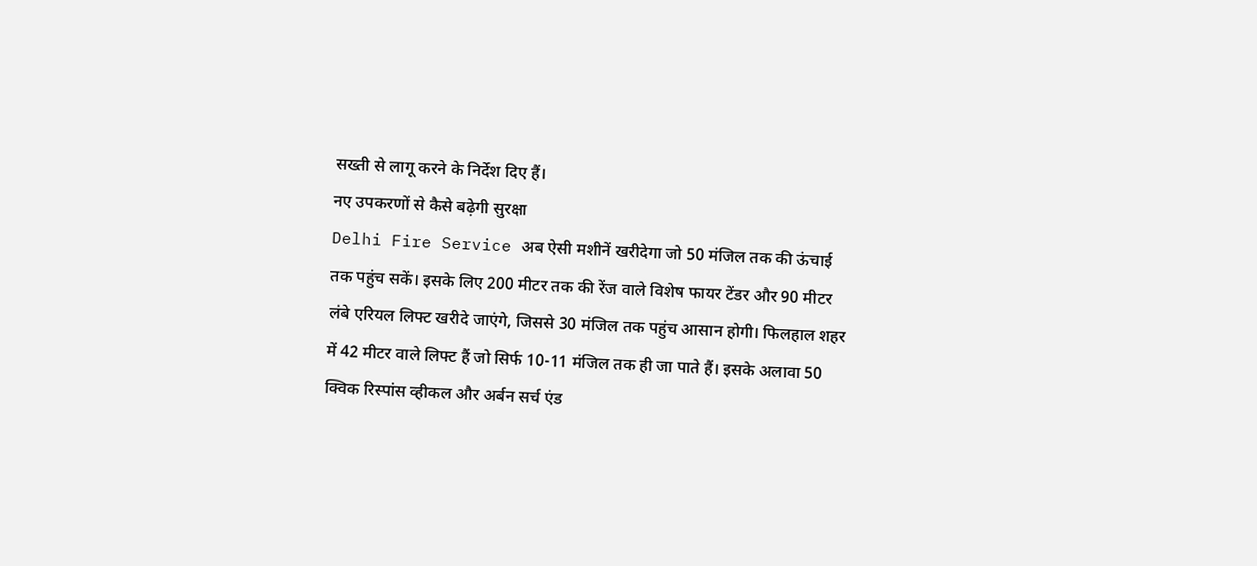सख्ती से लागू करने के निर्देश दिए हैं।
नए उपकरणों से कैसे बढ़ेगी सुरक्षा
Delhi Fire Service अब ऐसी मशीनें खरीदेगा जो 50 मंजिल तक की ऊंचाई तक पहुंच सकें। इसके लिए 200 मीटर तक की रेंज वाले विशेष फायर टेंडर और 90 मीटर लंबे एरियल लिफ्ट खरीदे जाएंगे, जिससे 30 मंजिल तक पहुंच आसान होगी। फिलहाल शहर में 42 मीटर वाले लिफ्ट हैं जो सिर्फ 10-11 मंजिल तक ही जा पाते हैं। इसके अलावा 50 क्विक रिस्पांस व्हीकल और अर्बन सर्च एंड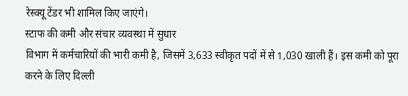रेस्क्यू टेंडर भी शामिल किए जाएंगे।
स्टाफ की कमी और संचार व्यवस्था में सुधार
विभाग में कर्मचारियों की भारी कमी है, जिसमें 3,633 स्वीकृत पदों में से 1,030 खाली हैं। इस कमी को पूरा करने के लिए दिल्ली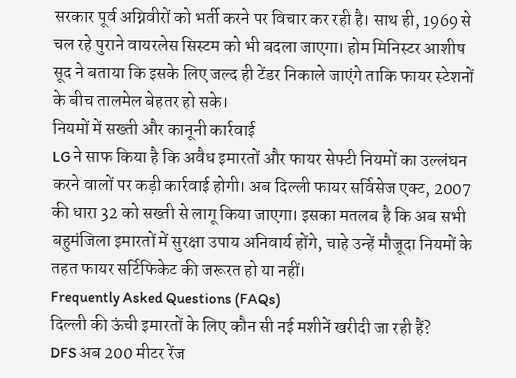सरकार पूर्व अग्निवीरों को भर्ती करने पर विचार कर रही है। साथ ही, 1969 से चल रहे पुराने वायरलेस सिस्टम को भी बदला जाएगा। होम मिनिस्टर आशीष सूद ने बताया कि इसके लिए जल्द ही टेंडर निकाले जाएंगे ताकि फायर स्टेशनों के बीच तालमेल बेहतर हो सके।
नियमों में सख्ती और कानूनी कार्रवाई
LG ने साफ किया है कि अवैध इमारतों और फायर सेफ्टी नियमों का उल्लंघन करने वालों पर कड़ी कार्रवाई होगी। अब दिल्ली फायर सर्विसेज एक्ट, 2007 की धारा 32 को सख्ती से लागू किया जाएगा। इसका मतलब है कि अब सभी बहुमंजिला इमारतों में सुरक्षा उपाय अनिवार्य होंगे, चाहे उन्हें मौजूदा नियमों के तहत फायर सर्टिफिकेट की जरूरत हो या नहीं।
Frequently Asked Questions (FAQs)
दिल्ली की ऊंची इमारतों के लिए कौन सी नई मशीनें खरीदी जा रही हैं?
DFS अब 200 मीटर रेंज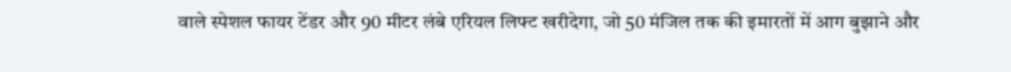वाले स्पेशल फायर टेंडर और 90 मीटर लंबे एरियल लिफ्ट खरीदेगा, जो 50 मंजिल तक की इमारतों में आग बुझाने और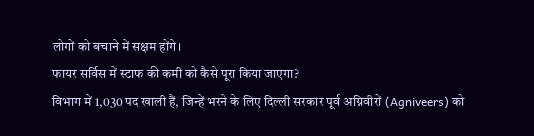लोगों को बचाने में सक्षम होंगे।
फायर सर्विस में स्टाफ की कमी को कैसे पूरा किया जाएगा?
विभाग में 1,030 पद खाली हैं, जिन्हें भरने के लिए दिल्ली सरकार पूर्व अग्निवीरों (Agniveers) को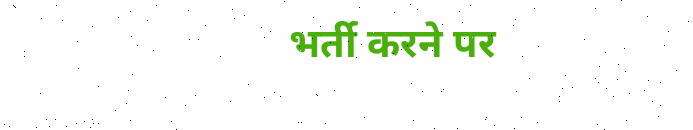भर्ती करने पर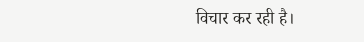विचार कर रही है।